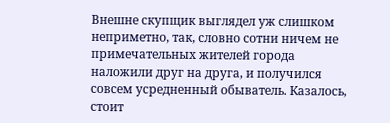Внешне скупщик выглядел уж слишком неприметно, так, словно сотни ничем не примечательных жителей города наложили друг на друга, и получился совсем усредненный обыватель. Казалось, стоит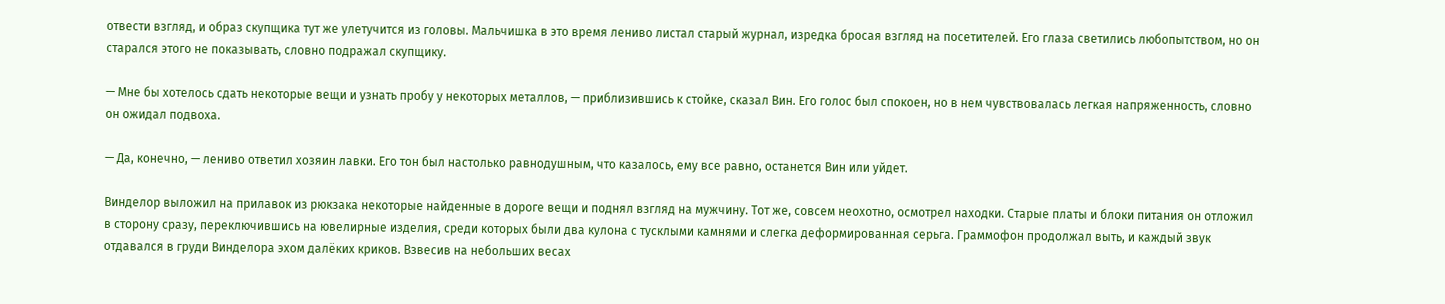отвести взгляд, и образ скупщика тут же улетучится из головы. Мальчишка в это время лениво листал старый журнал, изредка бросая взгляд на посетителей. Его глаза светились любопытством, но он старался этого не показывать, словно подражал скупщику.

— Мне бы хотелось сдать некоторые вещи и узнать пробу у некоторых металлов, — приблизившись к стойке, сказал Вин. Его голос был спокоен, но в нем чувствовалась легкая напряженность, словно он ожидал подвоха.

— Да, конечно, — лениво ответил хозяин лавки. Его тон был настолько равнодушным, что казалось, ему все равно, останется Вин или уйдет.

Винделор выложил на прилавок из рюкзака некоторые найденные в дороге вещи и поднял взгляд на мужчину. Тот же, совсем неохотно, осмотрел находки. Старые платы и блоки питания он отложил в сторону сразу, переключившись на ювелирные изделия, среди которых были два кулона с тусклыми камнями и слегка деформированная серьга. Граммофон продолжал выть, и каждый звук отдавался в груди Винделора эхом далёких криков. Взвесив на небольших весах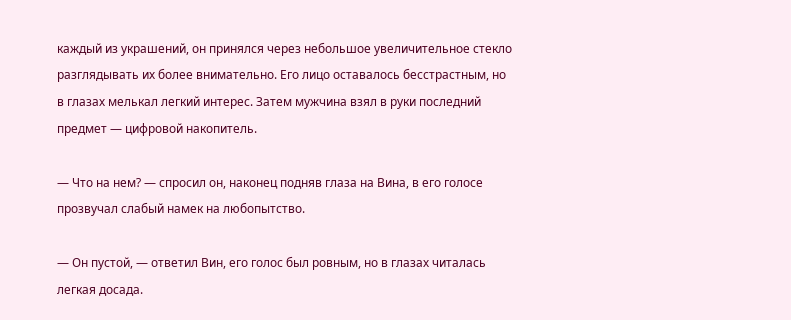каждый из украшений, он принялся через небольшое увеличительное стекло разглядывать их более внимательно. Его лицо оставалось бесстрастным, но в глазах мелькал легкий интерес. Затем мужчина взял в руки последний предмет — цифровой накопитель.

— Что на нем? — спросил он, наконец подняв глаза на Вина, в его голосе прозвучал слабый намек на любопытство.

— Он пустой, — ответил Вин, его голос был ровным, но в глазах читалась легкая досада.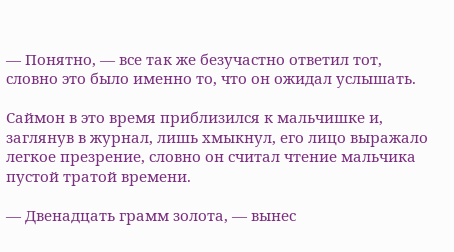— Понятно, — все так же безучастно ответил тот, словно это было именно то, что он ожидал услышать.

Саймон в это время приблизился к мальчишке и, заглянув в журнал, лишь хмыкнул, его лицо выражало легкое презрение, словно он считал чтение мальчика пустой тратой времени.

— Двенадцать грамм золота, — вынес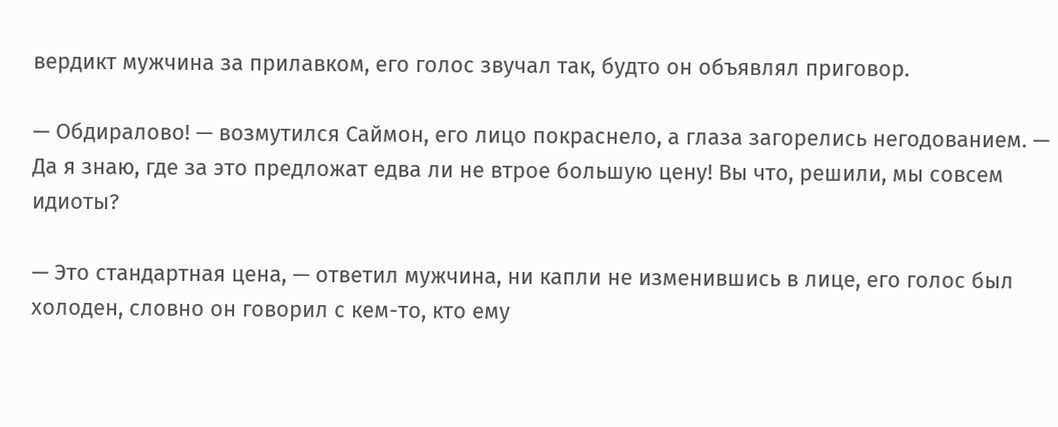вердикт мужчина за прилавком, его голос звучал так, будто он объявлял приговор.

— Обдиралово! — возмутился Саймон, его лицо покраснело, а глаза загорелись негодованием. — Да я знаю, где за это предложат едва ли не втрое большую цену! Вы что, решили, мы совсем идиоты?

— Это стандартная цена, — ответил мужчина, ни капли не изменившись в лице, его голос был холоден, словно он говорил с кем-то, кто ему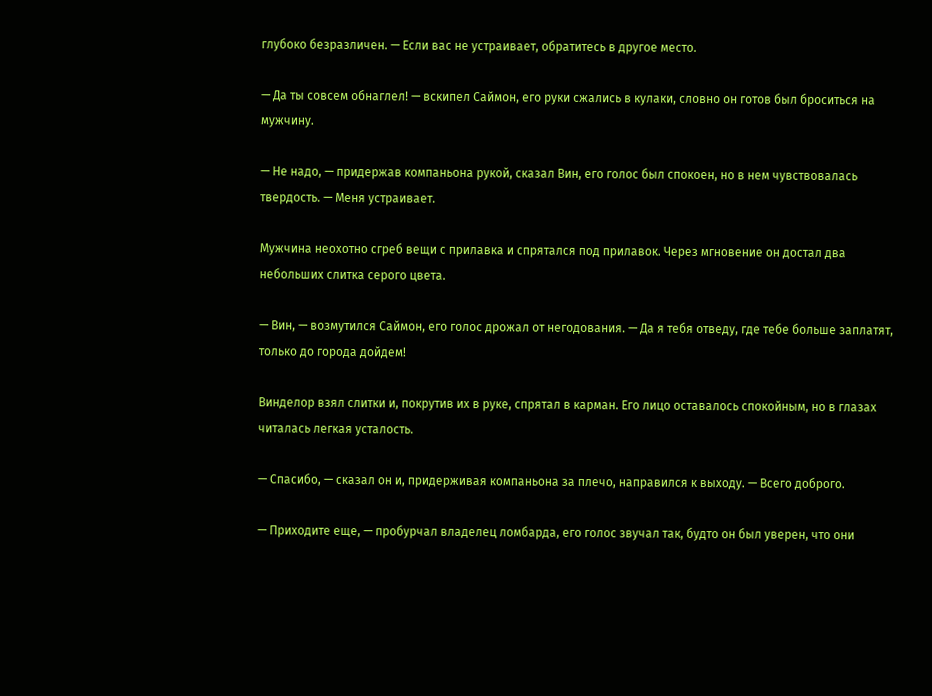глубоко безразличен. — Если вас не устраивает, обратитесь в другое место.

— Да ты совсем обнаглел! — вскипел Саймон, его руки сжались в кулаки, словно он готов был броситься на мужчину.

— Не надо, — придержав компаньона рукой, сказал Вин, его голос был спокоен, но в нем чувствовалась твердость. — Меня устраивает.

Мужчина неохотно сгреб вещи с прилавка и спрятался под прилавок. Через мгновение он достал два небольших слитка серого цвета.

— Вин, — возмутился Саймон, его голос дрожал от негодования. — Да я тебя отведу, где тебе больше заплатят, только до города дойдем!

Винделор взял слитки и, покрутив их в руке, спрятал в карман. Его лицо оставалось спокойным, но в глазах читалась легкая усталость.

— Спасибо, — сказал он и, придерживая компаньона за плечо, направился к выходу. — Всего доброго.

— Приходите еще, — пробурчал владелец ломбарда, его голос звучал так, будто он был уверен, что они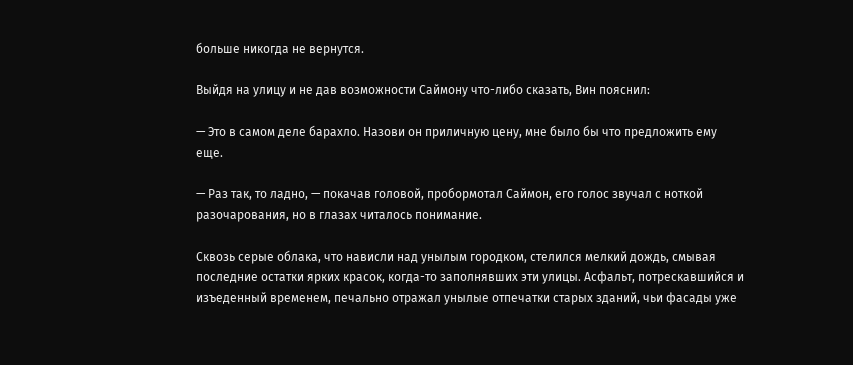больше никогда не вернутся.

Выйдя на улицу и не дав возможности Саймону что-либо сказать, Вин пояснил:

— Это в самом деле барахло. Назови он приличную цену, мне было бы что предложить ему еще.

— Раз так, то ладно, — покачав головой, пробормотал Саймон, его голос звучал с ноткой разочарования, но в глазах читалось понимание.

Сквозь серые облака, что нависли над унылым городком, стелился мелкий дождь, смывая последние остатки ярких красок, когда-то заполнявших эти улицы. Асфальт, потрескавшийся и изъеденный временем, печально отражал унылые отпечатки старых зданий, чьи фасады уже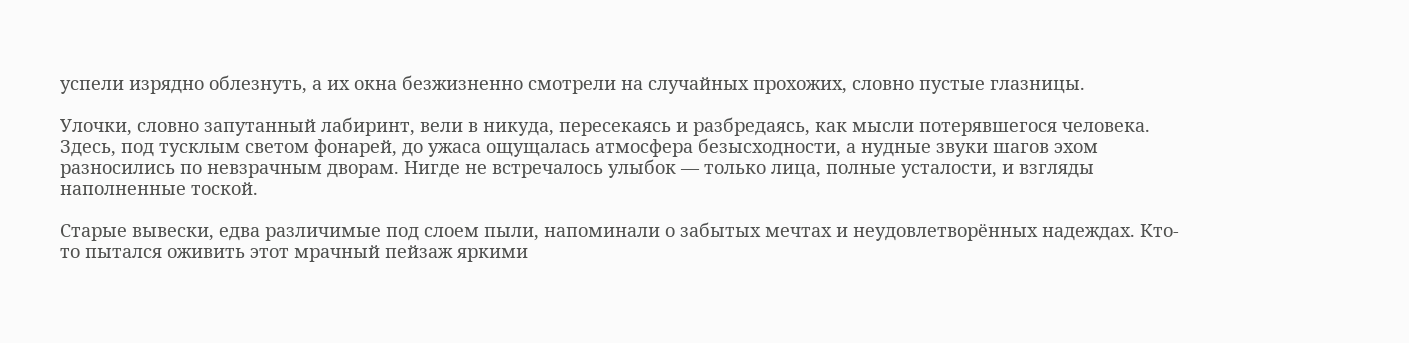успели изрядно облезнуть, а их окна безжизненно смотрели на случайных прохожих, словно пустые глазницы.

Улочки, словно запутанный лабиринт, вели в никуда, пересекаясь и разбредаясь, как мысли потерявшегося человека. Здесь, под тусклым светом фонарей, до ужаса ощущалась атмосфера безысходности, а нудные звуки шагов эхом разносились по невзрачным дворам. Нигде не встречалось улыбок — только лица, полные усталости, и взгляды наполненные тоской.

Старые вывески, едва различимые под слоем пыли, напоминали о забытых мечтах и неудовлетворённых надеждах. Кто-то пытался оживить этот мрачный пейзаж яркими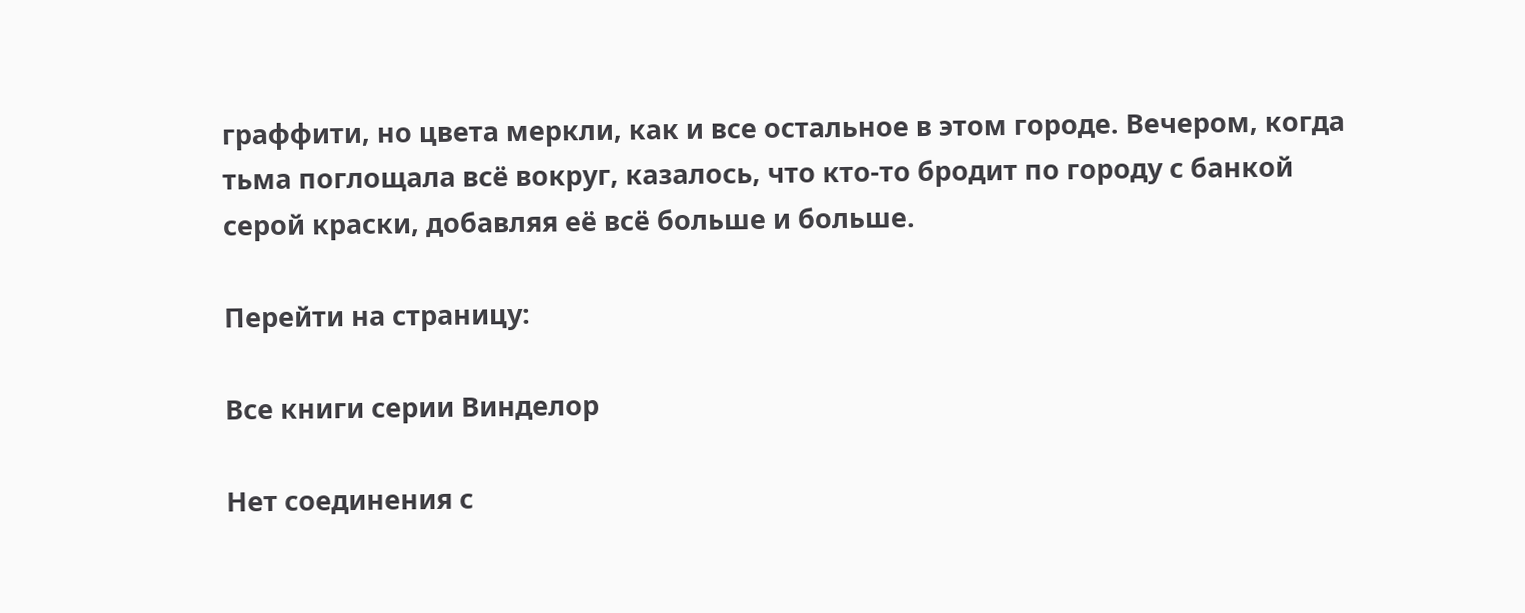граффити, но цвета меркли, как и все остальное в этом городе. Вечером, когда тьма поглощала всё вокруг, казалось, что кто-то бродит по городу с банкой серой краски, добавляя её всё больше и больше.

Перейти на страницу:

Все книги серии Винделор

Нет соединения с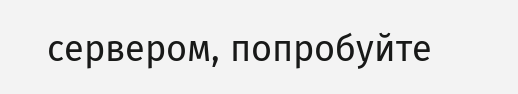сервером, попробуйте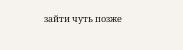зайти чуть позже